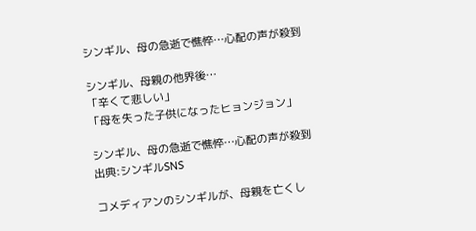シンギル、母の急逝で憔悴…心配の声が殺到

シンギル、母親の他界後…
「辛くて悲しい」
「母を失った子供になったヒョンジョン」

シンギル、母の急逝で憔悴…心配の声が殺到
出典:シンギルSNS

コメディアンのシンギルが、母親を亡くし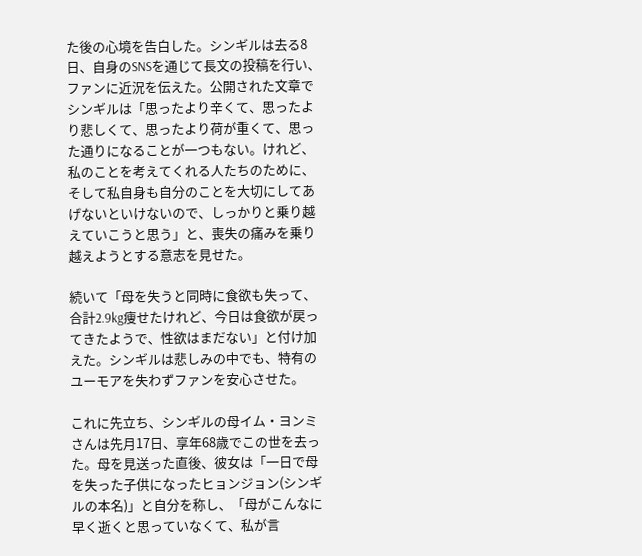た後の心境を告白した。シンギルは去る8日、自身のSNSを通じて長文の投稿を行い、ファンに近況を伝えた。公開された文章でシンギルは「思ったより辛くて、思ったより悲しくて、思ったより荷が重くて、思った通りになることが一つもない。けれど、私のことを考えてくれる人たちのために、そして私自身も自分のことを大切にしてあげないといけないので、しっかりと乗り越えていこうと思う」と、喪失の痛みを乗り越えようとする意志を見せた。

続いて「母を失うと同時に食欲も失って、合計2.9kg痩せたけれど、今日は食欲が戻ってきたようで、性欲はまだない」と付け加えた。シンギルは悲しみの中でも、特有のユーモアを失わずファンを安心させた。

これに先立ち、シンギルの母イム・ヨンミさんは先月17日、享年68歳でこの世を去った。母を見送った直後、彼女は「一日で母を失った子供になったヒョンジョン(シンギルの本名)」と自分を称し、「母がこんなに早く逝くと思っていなくて、私が言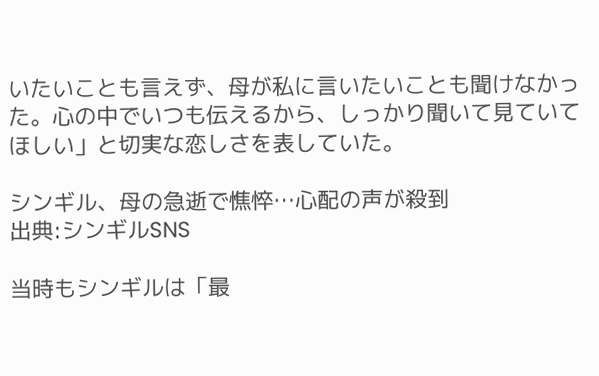いたいことも言えず、母が私に言いたいことも聞けなかった。心の中でいつも伝えるから、しっかり聞いて見ていてほしい」と切実な恋しさを表していた。

シンギル、母の急逝で憔悴…心配の声が殺到
出典:シンギルSNS

当時もシンギルは「最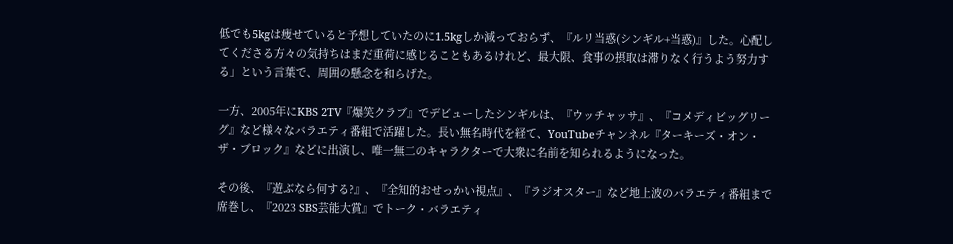低でも5kgは痩せていると予想していたのに1.5kgしか減っておらず、『ルリ当惑(シンギル+当惑)』した。心配してくださる方々の気持ちはまだ重荷に感じることもあるけれど、最大限、食事の摂取は滞りなく行うよう努力する」という言葉で、周囲の懸念を和らげた。

一方、2005年にKBS 2TV『爆笑クラブ』でデビューしたシンギルは、『ウッチャッサ』、『コメディビッグリーグ』など様々なバラエティ番組で活躍した。長い無名時代を経て、YouTubeチャンネル『ターキーズ・オン・ザ・ブロック』などに出演し、唯一無二のキャラクターで大衆に名前を知られるようになった。

その後、『遊ぶなら何する?』、『全知的おせっかい視点』、『ラジオスター』など地上波のバラエティ番組まで席巻し、『2023 SBS芸能大賞』でトーク・バラエティ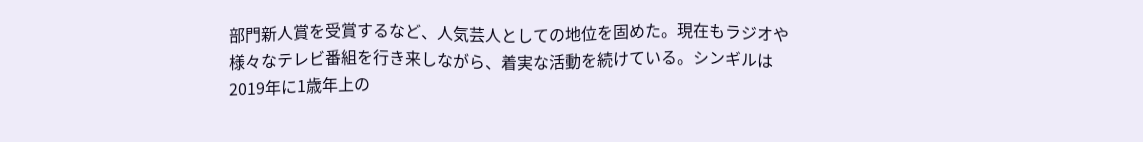部門新人賞を受賞するなど、人気芸人としての地位を固めた。現在もラジオや様々なテレビ番組を行き来しながら、着実な活動を続けている。シンギルは2019年に1歳年上の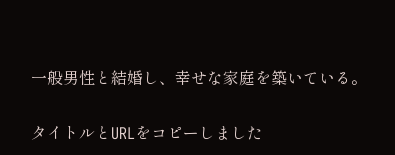一般男性と結婚し、幸せな家庭を築いている。

タイトルとURLをコピーしました